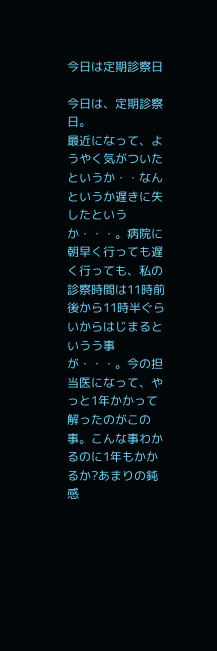今日は定期診察日

今日は、定期診察日。
最近になって、ようやく気がついたというか・・なんというか遅きに失したというか・・・。病院に朝早く行っても遅く行っても、私の診察時間は11時前後から11時半ぐらいからはじまるというう事が・・・。今の担当医になって、やっと1年かかって解ったのがこの事。こんな事わかるのに1年もかかるか?あまりの鈍感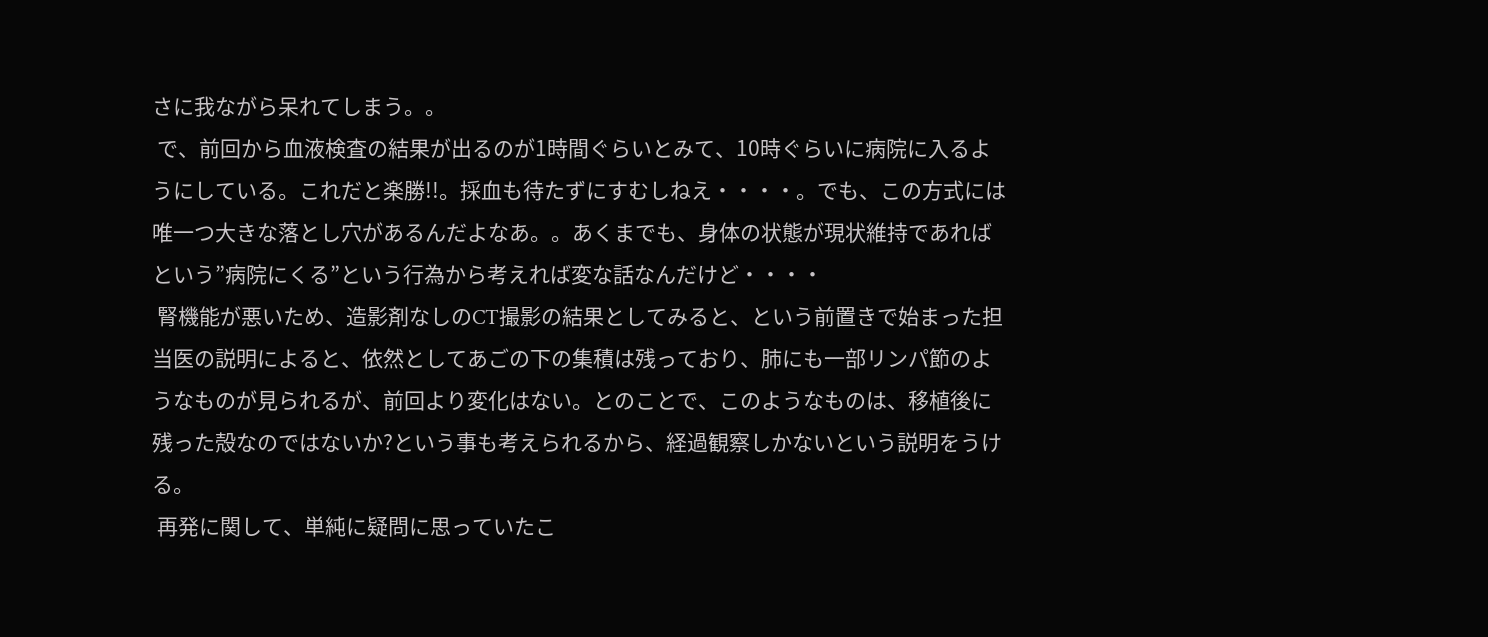さに我ながら呆れてしまう。。
 で、前回から血液検査の結果が出るのが1時間ぐらいとみて、10時ぐらいに病院に入るようにしている。これだと楽勝!!。採血も待たずにすむしねえ・・・・。でも、この方式には唯一つ大きな落とし穴があるんだよなあ。。あくまでも、身体の状態が現状維持であればという”病院にくる”という行為から考えれば変な話なんだけど・・・・
 腎機能が悪いため、造影剤なしのCT撮影の結果としてみると、という前置きで始まった担当医の説明によると、依然としてあごの下の集積は残っており、肺にも一部リンパ節のようなものが見られるが、前回より変化はない。とのことで、このようなものは、移植後に残った殻なのではないか?という事も考えられるから、経過観察しかないという説明をうける。
 再発に関して、単純に疑問に思っていたこ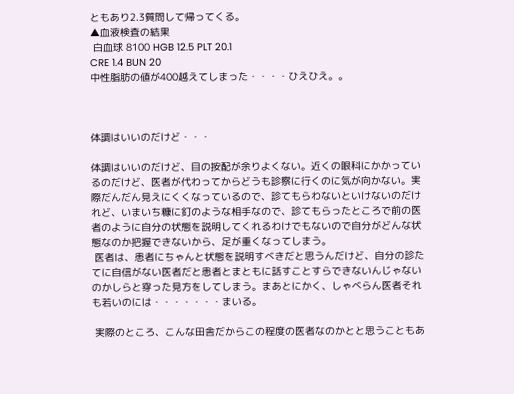ともあり2.3質問して帰ってくる。
▲血液検査の結果
 白血球 8100 HGB 12.5 PLT 20.1
CRE 1.4 BUN 20
中性脂肪の値が400越えてしまった・・・・ひえひえ。。



体調はいいのだけど・・・

体調はいいのだけど、目の按配が余りよくない。近くの眼科にかかっているのだけど、医者が代わってからどうも診察に行くのに気が向かない。実際だんだん見えにくくなっているので、診てもらわないといけないのだけれど、いまいち糠に釘のような相手なので、診てもらったところで前の医者のように自分の状態を説明してくれるわけでもないので自分がどんな状態なのか把握できないから、足が重くなってしまう。
 医者は、患者にちゃんと状態を説明すべきだと思うんだけど、自分の診たてに自信がない医者だと患者とまともに話すことすらできないんじゃないのかしらと穿った見方をしてしまう。まあとにかく、しゃべらん医者それも若いのには・・・・・・・まいる。

 実際のところ、こんな田舎だからこの程度の医者なのかとと思うこともあ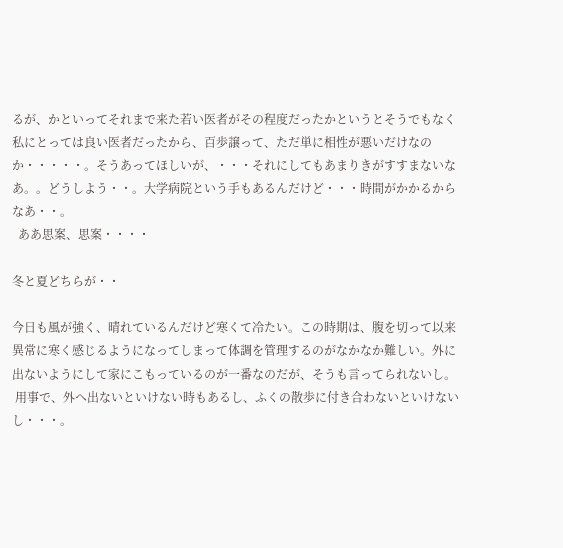るが、かといってそれまで来た若い医者がその程度だったかというとそうでもなく私にとっては良い医者だったから、百歩譲って、ただ単に相性が悪いだけなのか・・・・・。そうあってほしいが、・・・それにしてもあまりきがすすまないなあ。。どうしよう・・。大学病院という手もあるんだけど・・・時間がかかるからなあ・・。
  ああ思案、思案・・・・

冬と夏どちらが・・

今日も風が強く、晴れているんだけど寒くて冷たい。この時期は、腹を切って以来異常に寒く感じるようになってしまって体調を管理するのがなかなか難しい。外に出ないようにして家にこもっているのが一番なのだが、そうも言ってられないし。
 用事で、外へ出ないといけない時もあるし、ふくの散歩に付き合わないといけないし・・・。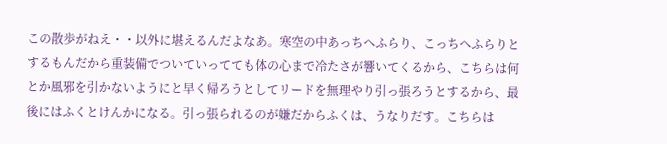この散歩がねえ・・以外に堪えるんだよなあ。寒空の中あっちへふらり、こっちへふらりとするもんだから重装備でついていってても体の心まで冷たさが響いてくるから、こちらは何とか風邪を引かないようにと早く帰ろうとしてリードを無理やり引っ張ろうとするから、最後にはふくとけんかになる。引っ張られるのが嫌だからふくは、うなりだす。こちらは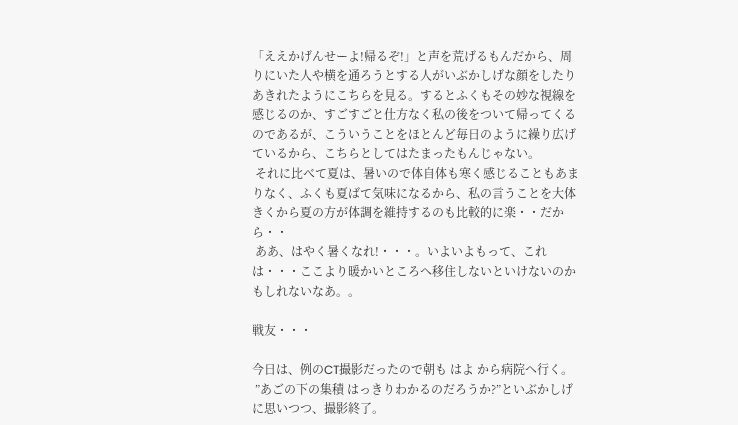「ええかげんせーよ!帰るぞ!」と声を荒げるもんだから、周りにいた人や横を通ろうとする人がいぶかしげな顔をしたりあきれたようにこちらを見る。するとふくもその妙な視線を感じるのか、すごすごと仕方なく私の後をついて帰ってくるのであるが、こういうことをほとんど毎日のように繰り広げているから、こちらとしてはたまったもんじゃない。
 それに比べて夏は、暑いので体自体も寒く感じることもあまりなく、ふくも夏ばて気味になるから、私の言うことを大体きくから夏の方が体調を維持するのも比較的に楽・・だから・・
 ああ、はやく暑くなれ!・・・。いよいよもって、これは・・・ここより暖かいところへ移住しないといけないのかもしれないなあ。。

戦友・・・

今日は、例のCT撮影だったので朝も はよ から病院へ行く。
 ”あごの下の集積 はっきりわかるのだろうか?”といぶかしげに思いつつ、撮影終了。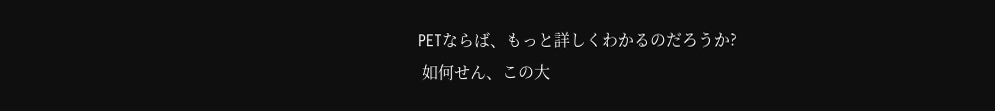PETならば、もっと詳しくわかるのだろうか?
 如何せん、この大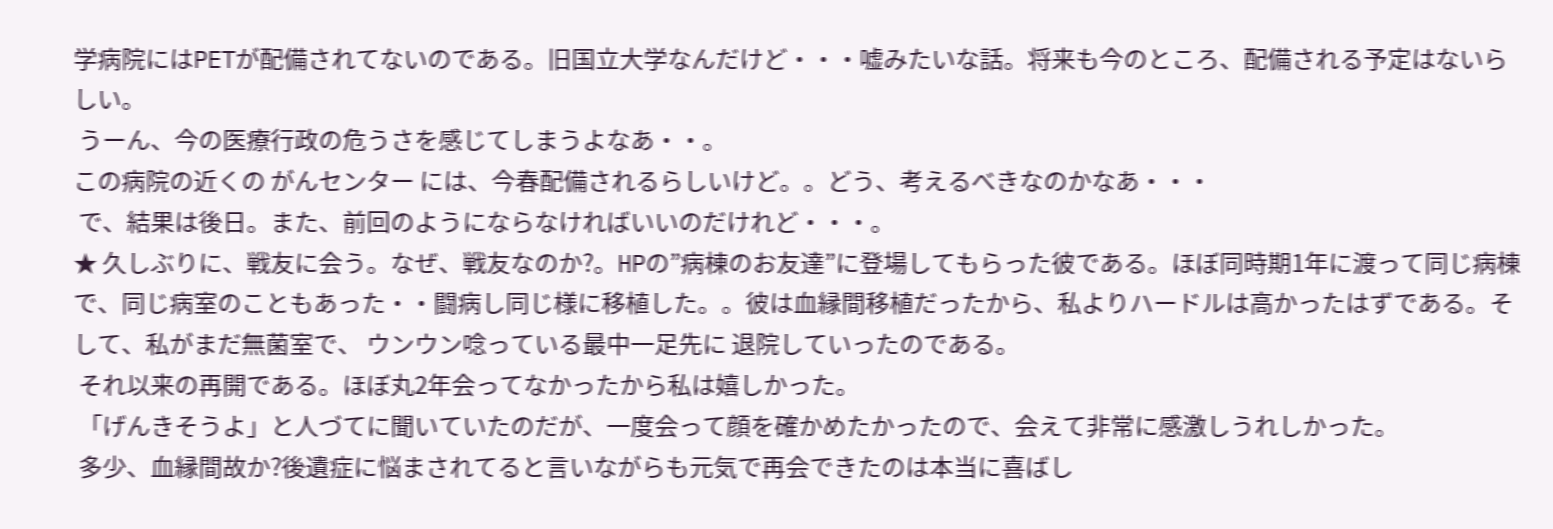学病院にはPETが配備されてないのである。旧国立大学なんだけど・・・嘘みたいな話。将来も今のところ、配備される予定はないらしい。
 うーん、今の医療行政の危うさを感じてしまうよなあ・・。
この病院の近くの がんセンター には、今春配備されるらしいけど。。どう、考えるべきなのかなあ・・・
 で、結果は後日。また、前回のようにならなければいいのだけれど・・・。
★ 久しぶりに、戦友に会う。なぜ、戦友なのか?。HPの”病棟のお友達”に登場してもらった彼である。ほぼ同時期1年に渡って同じ病棟で、同じ病室のこともあった・・闘病し同じ様に移植した。。彼は血縁間移植だったから、私よりハードルは高かったはずである。そして、私がまだ無菌室で、 ウンウン唸っている最中一足先に 退院していったのである。
 それ以来の再開である。ほぼ丸2年会ってなかったから私は嬉しかった。
 「げんきそうよ」と人づてに聞いていたのだが、一度会って顔を確かめたかったので、会えて非常に感激しうれしかった。
 多少、血縁間故か?後遺症に悩まされてると言いながらも元気で再会できたのは本当に喜ばし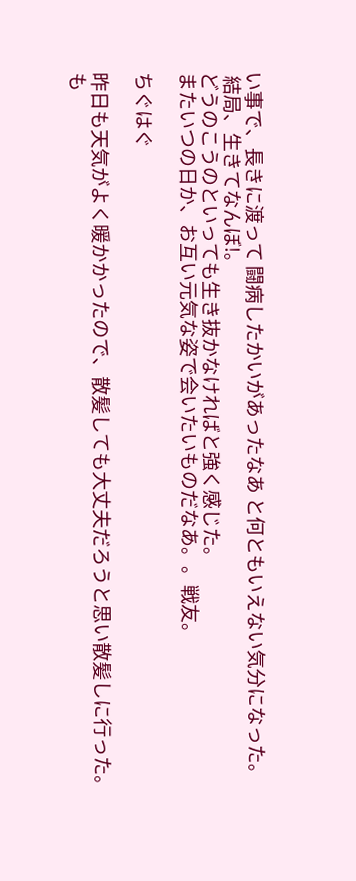い事で、長きに渡って 闘病したかいがあったなあ と何ともいえない気分になった。
 結局、生きてなんぼ!。
どうのこうのといっても生き抜かなければと強く感じた。
またいつの日か、お互い元気な姿で会いたいものだなあ。。戦友。

ちぐはぐ

昨日も天気がよく暖かかったので、散髪しても大丈夫だろうと思い散髪しに行った。
も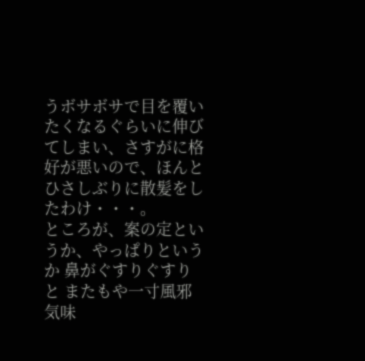うボサボサで目を覆いたくなるぐらいに伸びてしまい、さすがに格好が悪いので、ほんとひさしぶりに散髪をしたわけ・・・。
ところが、案の定というか、やっぱりというか 鼻がぐすりぐすりと またもや一寸風邪気味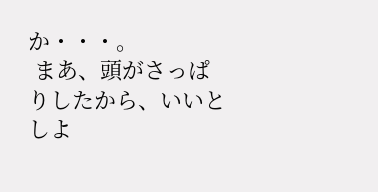か・・・。
 まあ、頭がさっぱりしたから、いいとしよ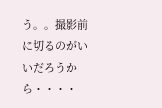う。。撮影前に切るのがいいだろうから・・・・